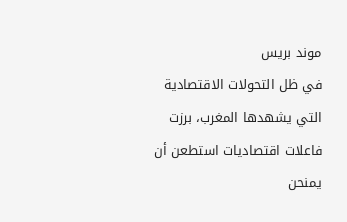موند بريس
في ظل التحولات الاقتصادية التي يشهدها المغرب، برزت فاعلات اقتصاديات استطعن أن يمنحن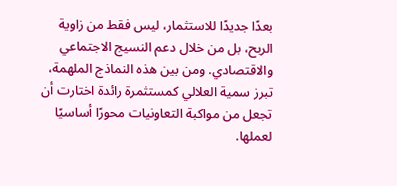بعدًا جديدًا للاستثمار، ليس فقط من زاوية الربح، بل من خلال دعم النسيج الاجتماعي والاقتصادي. ومن بين هذه النماذج الملهمة، تبرز سمية العلالي كمستثمرة رائدة اختارت أن تجعل من مواكبة التعاونيات محورًا أساسيًا لعملها.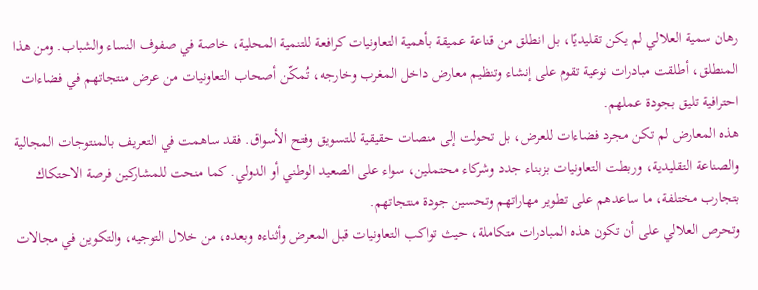رهان سمية العلالي لم يكن تقليديًا، بل انطلق من قناعة عميقة بأهمية التعاونيات كرافعة للتنمية المحلية، خاصة في صفوف النساء والشباب. ومن هذا المنطلق، أطلقت مبادرات نوعية تقوم على إنشاء وتنظيم معارض داخل المغرب وخارجه، تُمكّن أصحاب التعاونيات من عرض منتجاتهم في فضاءات احترافية تليق بجودة عملهم.
هذه المعارض لم تكن مجرد فضاءات للعرض، بل تحولت إلى منصات حقيقية للتسويق وفتح الأسواق. فقد ساهمت في التعريف بالمنتوجات المجالية والصناعة التقليدية، وربطت التعاونيات بزبناء جدد وشركاء محتملين، سواء على الصعيد الوطني أو الدولي. كما منحت للمشاركين فرصة الاحتكاك بتجارب مختلفة، ما ساعدهم على تطوير مهاراتهم وتحسين جودة منتجاتهم.
وتحرص العلالي على أن تكون هذه المبادرات متكاملة، حيث تواكب التعاونيات قبل المعرض وأثناءه وبعده، من خلال التوجيه، والتكوين في مجالات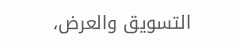التسويق والعرض،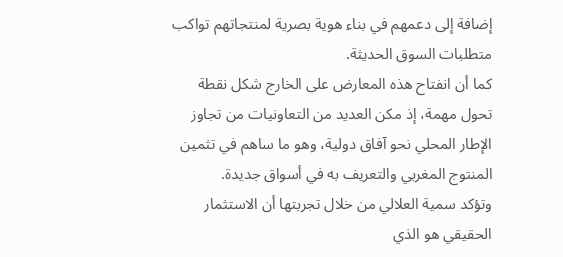إضافة إلى دعمهم في بناء هوية بصرية لمنتجاتهم تواكب متطلبات السوق الحديثة.
كما أن انفتاح هذه المعارض على الخارج شكل نقطة تحول مهمة، إذ مكن العديد من التعاونيات من تجاوز الإطار المحلي نحو آفاق دولية، وهو ما ساهم في تثمين المنتوج المغربي والتعريف به في أسواق جديدة.
وتؤكد سمية العلالي من خلال تجربتها أن الاستثمار الحقيقي هو الذي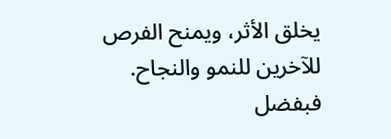يخلق الأثر، ويمنح الفرص للآخرين للنمو والنجاح. فبفضل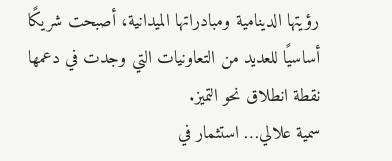رؤيتها الدينامية ومبادراتها الميدانية، أصبحت شريكًا أساسيًا للعديد من التعاونيات التي وجدت في دعمها نقطة انطلاق نحو التميز.
سمية علالي… استثمار في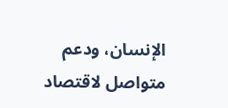الإنسان، ودعم متواصل لاقتصاد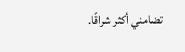تضامني أكثر شراقًا.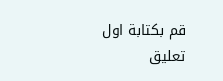قم بكتابة اول تعليق